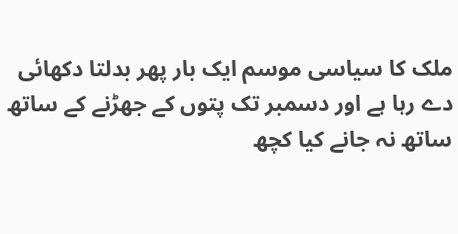ملک کا سیاسی موسم ایک بار پھر بدلتا دکھائی دے رہا ہے اور دسمبر تک پتوں کے جھڑنے کے ساتھ ساتھ نہ جانے کیا کچھ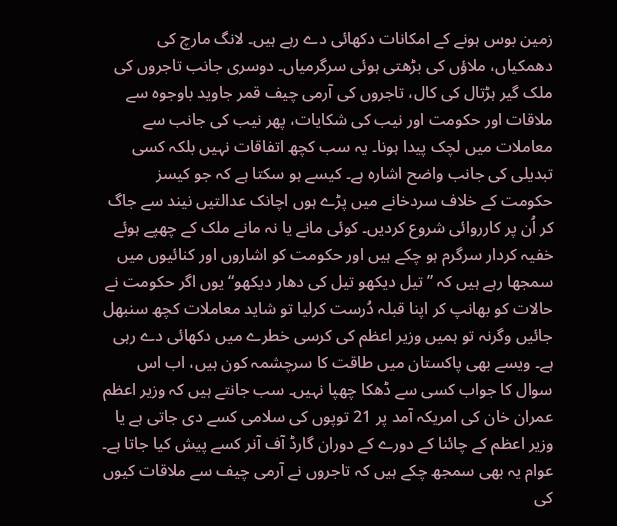زمین بوس ہونے کے امکانات دکھائی دے رہے ہیں۔ لانگ مارچ کی دھمکیاں، ملاؤں کی بڑھتی ہوئی سرگرمیاں۔ دوسری جانب تاجروں کی ملک گیر ہڑتال کی کال، تاجروں کی آرمی چیف قمر جاوید باوجوہ سے ملاقات اور حکومت اور نیب کی شکایات، پھر نیب کی جانب سے معاملات میں لچک پیدا ہونا۔ یہ سب کچھ اتفاقات نہیں بلکہ کسی تبدیلی کی جانب واضح اشارہ ہے۔ کیسے ہو سکتا ہے کہ جو کیسز حکومت کے خلاف سردخانے میں پڑے ہوں اچانک عدالتیں نیند سے جاگ کر اُن پر کارروائی شروع کردیں۔ کوئی مانے یا نہ مانے ملک کے چھپے ہوئے خفیہ کردار سرگرم ہو چکے ہیں اور حکومت کو اشاروں اور کنائیوں میں سمجھا رہے ہیں کہ ”تیل دیکھو تیل کی دھار دیکھو“ یوں اگر حکومت نے حالات کو بھانپ کر اپنا قبلہ دُرست کرلیا تو شاید معاملات کچھ سنبھل جائیں وگرنہ تو ہمیں وزیر اعظم کی کرسی خطرے میں دکھائی دے رہی ہے۔ ویسے بھی پاکستان میں طاقت کا سرچشمہ کون ہیں، اب اس سوال کا جواب کسی سے ڈھکا چھپا نہیں۔ سب جانتے ہیں کہ وزیر اعظم عمران خان کی امریکہ آمد پر 21 توپوں کی سلامی کسے دی جاتی ہے یا وزیر اعظم کے چائنا کے دورے کے دوران گارڈ آف آنر کسے پیش کیا جاتا ہے۔ عوام یہ بھی سمجھ چکے ہیں کہ تاجروں نے آرمی چیف سے ملاقات کیوں کی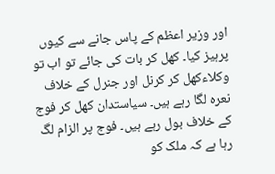اور وزیر اعظم کے پاس جانے سے کیوں پرہیز کیا۔ کھل کر بات کی جائے تو اب تو وکلاءکھل کر کرنل اور جنرل کے خلاف نعرہ لگا رہے ہیں۔ سیاستدان کھل کر فوج کے خلاف بول رہے ہیں۔ فوج پر الزام لگ رہا ہے کہ ملک کو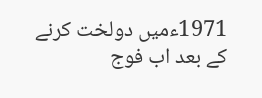1971ءمیں دولخت کرنے کے بعد اب فوج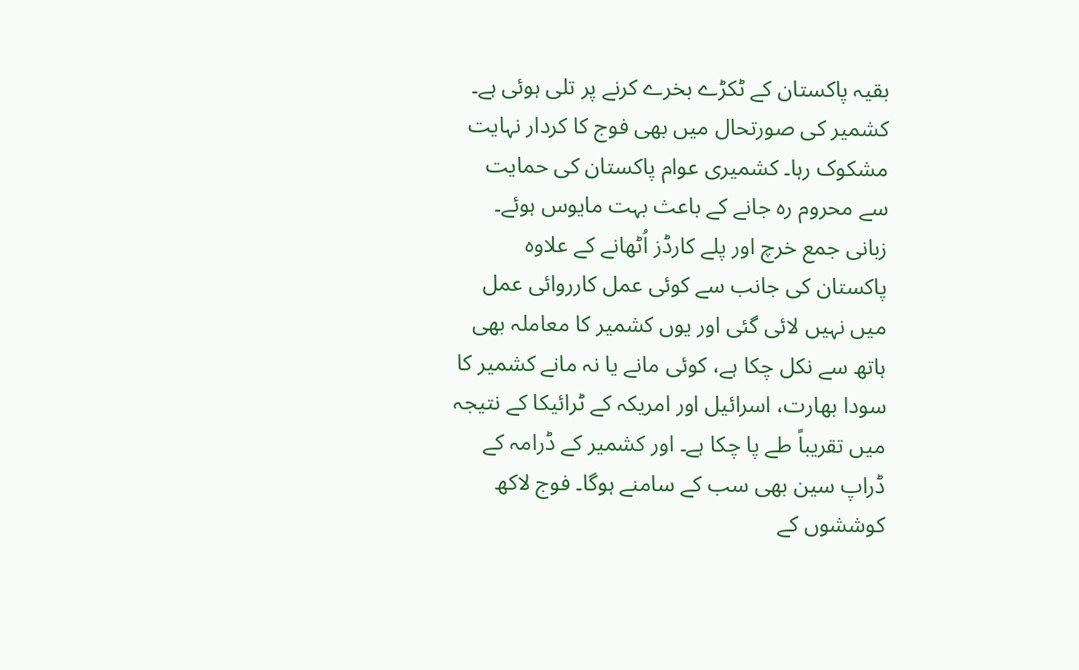بقیہ پاکستان کے ٹکڑے بخرے کرنے پر تلی ہوئی ہے۔ کشمیر کی صورتحال میں بھی فوج کا کردار نہایت مشکوک رہا۔ کشمیری عوام پاکستان کی حمایت سے محروم رہ جانے کے باعث بہت مایوس ہوئے۔ زبانی جمع خرچ اور پلے کارڈز اُٹھانے کے علاوہ پاکستان کی جانب سے کوئی عمل کارروائی عمل میں نہیں لائی گئی اور یوں کشمیر کا معاملہ بھی ہاتھ سے نکل چکا ہے، کوئی مانے یا نہ مانے کشمیر کا سودا بھارت، اسرائیل اور امریکہ کے ٹرائیکا کے نتیجہ میں تقریباً طے پا چکا ہے۔ اور کشمیر کے ڈرامہ کے ڈراپ سین بھی سب کے سامنے ہوگا۔ فوج لاکھ کوششوں کے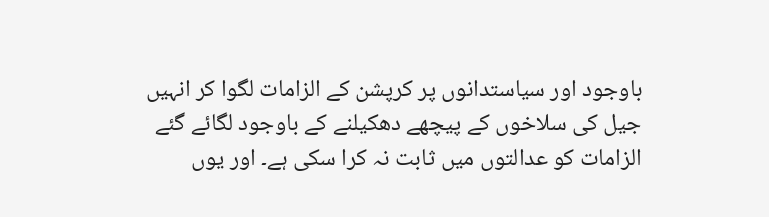باوجود اور سیاستدانوں پر کرپشن کے الزامات لگوا کر انہیں جیل کی سلاخوں کے پیچھے دھکیلنے کے باوجود لگائے گئے الزامات کو عدالتوں میں ثابت نہ کرا سکی ہے۔ اور یوں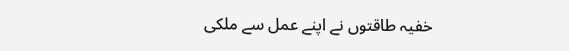خفیہ طاقتوں نے اپنے عمل سے ملکی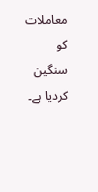معاملات کو سنگین کردیا ہے۔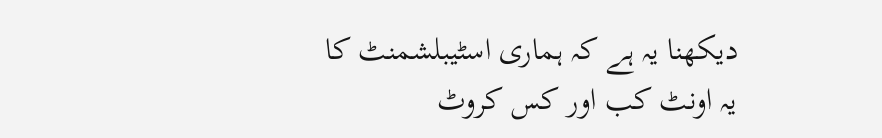دیکھنا یہ ہے کہ ہماری اسٹیبلشمنٹ کا یہ اونٹ کب اور کس کروٹ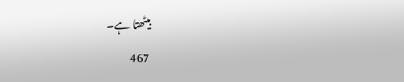بیٹھتا ہے۔
467